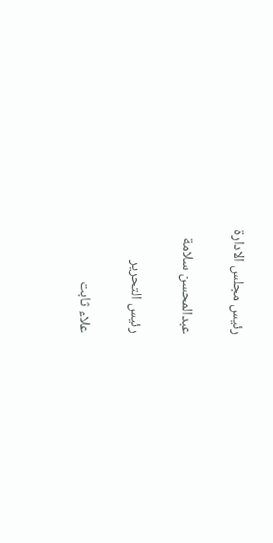رئيس مجلس الادارة

عبدالمحسن سلامة

رئيس التحرير

علاء ثابت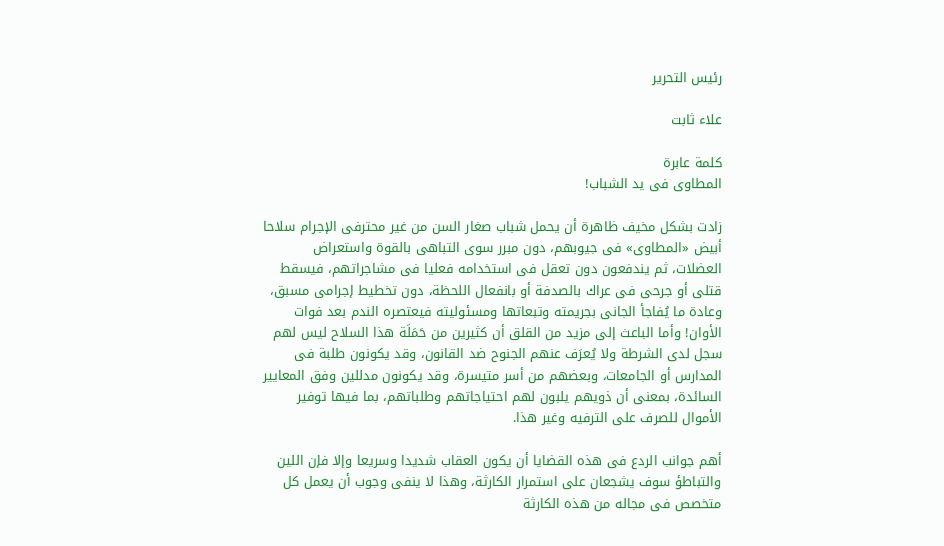رئيس التحرير

علاء ثابت

كلمة عابرة
المطاوى فى يد الشباب!

زادت بشكل مخيف ظاهرة أن يحمل شباب صغار السن من غير محترفى الإجرام سلاحا أبيض «المطاوى» فى جيوبهم، دون مبرر سوى التباهى بالقوة واستعراض العضلات، ثم يندفعون دون تعقل فى استخدامه فعليا فى مشاجراتهم، فيسقط قتلى أو جرحى فى عراك بالصدفة أو بانفعال اللحظة، دون تخطيط إجرامى مسبق، وعادة ما يُفاجأ الجانى بجريمته وتبعاتها ومسئوليته فيعتصره الندم بعد فوات الأوان! وأما الباعث إلى مزيد من القلق أن كثيرين من حَمَلَة هذا السلاح ليس لهم سجل لدى الشرطة ولا يُعرَف عنهم الجنوح ضد القانون، وقد يكونون طلبة فى المدارس أو الجامعات، وبعضهم من أسر متيسرة، وقد يكونون مدللين وفق المعايير السائدة، بمعنى أن ذويهم يلبون لهم احتياجاتهم وطلباتهم، بما فيها توفير الأموال للصرف على الترفيه وغير هذا.

أهم جوانب الردع فى هذه القضايا أن يكون العقاب شديدا وسريعا وإلا فإن اللين والتباطؤ سوف يشجعان على استمرار الكارثة، وهذا لا ينفى وجوب أن يعمل كل متخصص فى مجاله من هذه الكارثة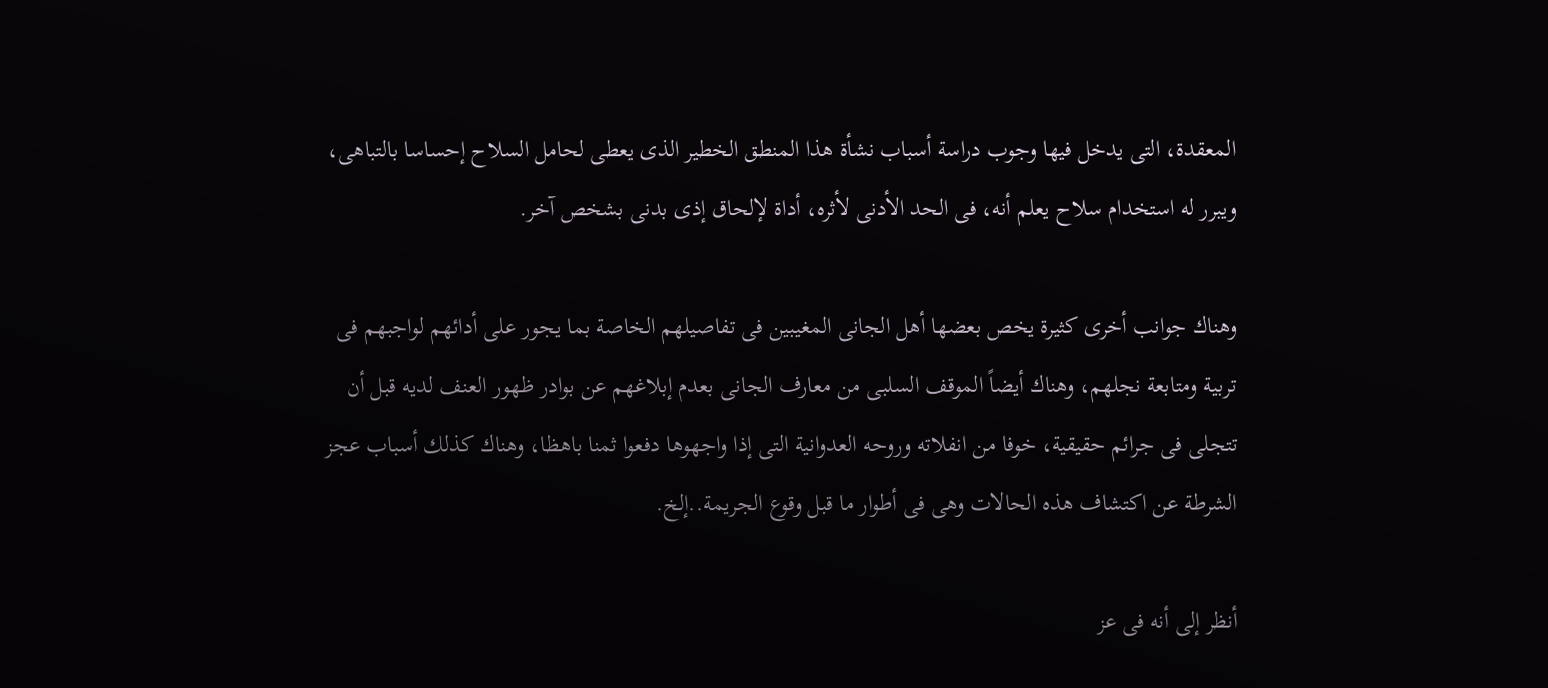المعقدة، التى يدخل فيها وجوب دراسة أسباب نشأة هذا المنطق الخطير الذى يعطى لحامل السلاح إحساسا بالتباهى، ويبرر له استخدام سلاح يعلم أنه، فى الحد الأدنى لأثره، أداة لإلحاق إذى بدنى بشخص آخر.

وهناك جوانب أخرى كثيرة يخص بعضها أهل الجانى المغيبين فى تفاصيلهم الخاصة بما يجور على أدائهم لواجبهم فى تربية ومتابعة نجلهم، وهناك أيضاً الموقف السلبى من معارف الجانى بعدم إبلاغهم عن بوادر ظهور العنف لديه قبل أن تتجلى فى جرائم حقيقية، خوفا من انفلاته وروحه العدوانية التى إذا واجهوها دفعوا ثمنا باهظا، وهناك كذلك أسباب عجز الشرطة عن اكتشاف هذه الحالات وهى فى أطوار ما قبل وقوع الجريمة..إلخ.

أنظر إلى أنه فى عز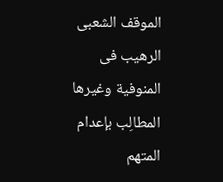الموقف الشعبى الرهيب فى المنوفية وغيرها المطالِب بإعدام المتهم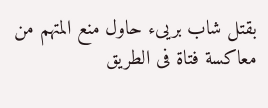بقتل شاب بريىء حاول منع المتهم من معاكسة فتاة فى الطريق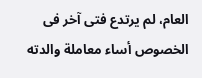العام، لم يرتدع فتى آخر فى الخصوص أساء معاملة والدته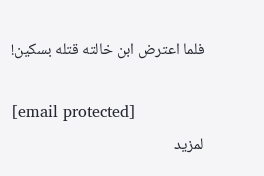فلما اعترض ابن خالته قتله بسكين!

[email protected]
لمزيد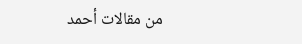من مقالات أحمد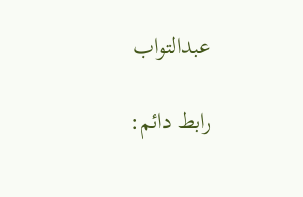عبدالتواب

رابط دائم: